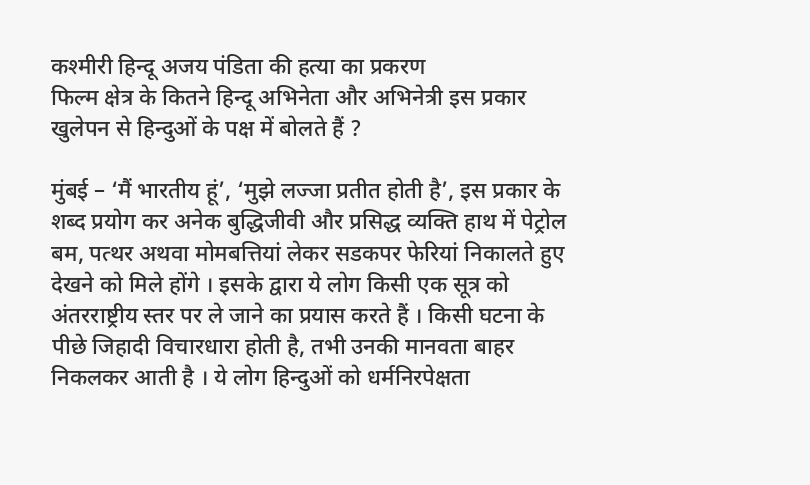कश्मीरी हिन्दू अजय पंडिता की हत्या का प्रकरण
फिल्म क्षेत्र के कितने हिन्दू अभिनेता और अभिनेत्री इस प्रकार खुलेपन से हिन्दुओं के पक्ष में बोलते हैं ?

मुंबई – ‘मैं भारतीय हूं’, ‘मुझे लज्जा प्रतीत होती है’, इस प्रकार के शब्द प्रयोग कर अनेक बुद्धिजीवी और प्रसिद्ध व्यक्ति हाथ में पेट्रोल बम, पत्थर अथवा मोमबत्तियां लेकर सडकपर फेरियां निकालते हुए देखने को मिले होंगे । इसके द्वारा ये लोग किसी एक सूत्र को अंतरराष्ट्रीय स्तर पर ले जाने का प्रयास करते हैं । किसी घटना के पीछे जिहादी विचारधारा होती है, तभी उनकी मानवता बाहर निकलकर आती है । ये लोग हिन्दुओं को धर्मनिरपेक्षता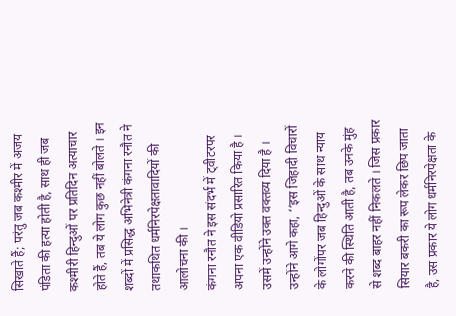सिखाते हैं; परंतु जब कश्मीर में अजय पंडिता की हत्या होती है, साथ ही जब कश्मीरी हिन्दुओं पर प्रतिदिन अत्याचार होते हैं, तब ये लोग कुछ नहीं बोलते । इन शब्दों में प्रसिद्ध अभिनेत्री कंगना रनौत ने तथाकथित धर्मनिरपेक्षतावादियों की आलोचना की ।
कंगना रनौत ने इस संदर्भ में ट्वीटरपर अपना एक वीडियो प्रसारित किया है । उसमें उन्होंने उक्त वक्तव्य दिया है । उन्होंने आगे कहा, ‘‘इस जिहादी विचारों के लोगोंपर जब हिन्दुओं के साथ न्याय करने की स्थिति आती है, तब उनके मुंह से शब्द बाहर नहीं निकलते । जिस प्रकार सियार बकरी का रूप लेकर छिप जाता है, उस प्रकार ये लोग धर्मनिरपेक्षता के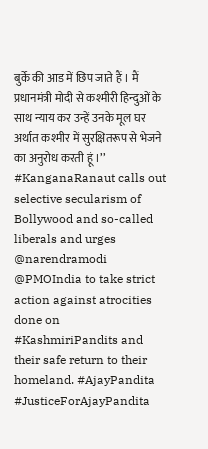बुर्के की आड में छिप जाते हैं । मैं प्रधानमंत्री मोदी से कश्मीरी हिन्दुओं के साथ न्याय कर उन्हें उनके मूल घर अर्थात कश्मीर में सुरक्षितरूप से भेजने का अनुरोध करती हूं ।’’
#KanganaRanaut calls out selective secularism of Bollywood and so-called liberals and urges @narendramodi @PMOIndia to take strict action against atrocities done on #KashmiriPandits and their safe return to their homeland. #AjayPandita #JusticeForAjayPandita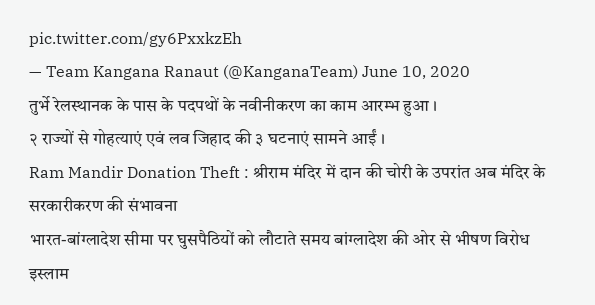pic.twitter.com/gy6PxxkzEh
— Team Kangana Ranaut (@KanganaTeam) June 10, 2020
तुर्भे रेलस्थानक के पास के पदपथों के नवीनीकरण का काम आरम्भ हुआ ।
२ राज्यों से गोहत्याएं एवं लव जिहाद की ३ घटनाएं सामने आईं ।
Ram Mandir Donation Theft : श्रीराम मंदिर में दान की चोरी के उपरांत अब मंदिर के सरकारीकरण की संभावना
भारत-बांग्लादेश सीमा पर घुसपैठियों को लौटाते समय बांग्लादेश की ओर से भीषण विरोध
इस्लाम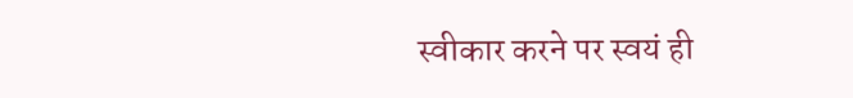स्वीकार करने पर स्वयं ही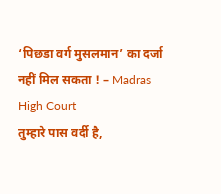‘पिछडा वर्ग मुसलमान’ का दर्जा नहीं मिल सकता ! – Madras High Court
तुम्हारे पास वर्दी है,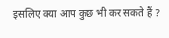इसलिए क्या आप कुछ भी कर सकते हैं ?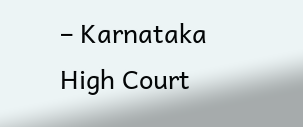– Karnataka High Court